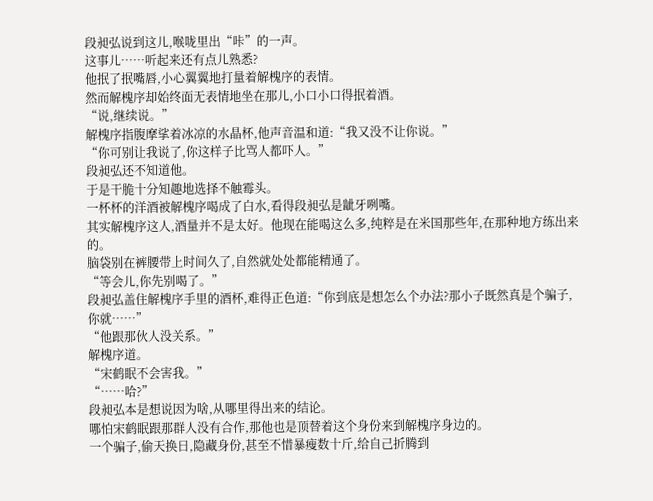段昶弘说到这儿,喉咙里出“咔”的一声。
这事儿……听起来还有点儿熟悉?
他抿了抿嘴唇,小心翼翼地打量着解槐序的表情。
然而解槐序却始终面无表情地坐在那儿,小口小口得抿着酒。
“说,继续说。”
解槐序指腹摩挲着冰凉的水晶杯,他声音温和道:“我又没不让你说。”
“你可别让我说了,你这样子比骂人都吓人。”
段昶弘还不知道他。
于是干脆十分知趣地选择不触霉头。
一杯杯的洋酒被解槐序喝成了白水,看得段昶弘是龇牙咧嘴。
其实解槐序这人,酒量并不是太好。他现在能喝这么多,纯粹是在米国那些年,在那种地方练出来的。
脑袋别在裤腰带上时间久了,自然就处处都能精通了。
“等会儿,你先别喝了。”
段昶弘盖住解槐序手里的酒杯,难得正色道:“你到底是想怎么个办法?那小子既然真是个骗子,你就……”
“他跟那伙人没关系。”
解槐序道。
“宋鹤眠不会害我。”
“……哈?”
段昶弘本是想说因为啥,从哪里得出来的结论。
哪怕宋鹤眠跟那群人没有合作,那他也是顶替着这个身份来到解槐序身边的。
一个骗子,偷天换日,隐藏身份,甚至不惜暴瘦数十斤,给自己折腾到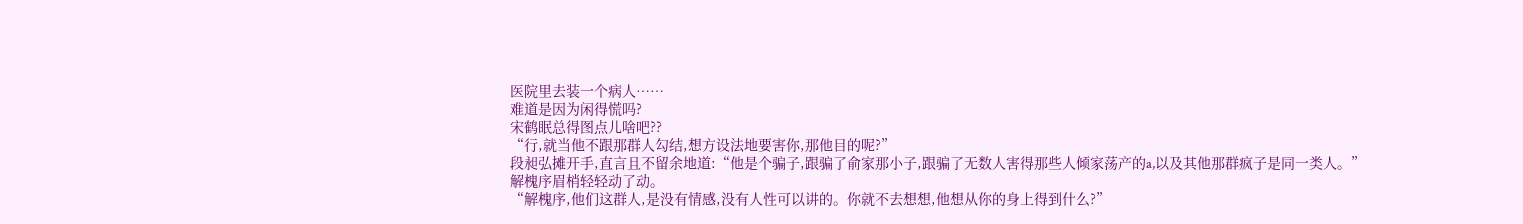医院里去装一个病人……
难道是因为闲得慌吗?
宋鹤眠总得图点儿啥吧??
“行,就当他不跟那群人勾结,想方设法地要害你,那他目的呢?”
段昶弘摊开手,直言且不留余地道:“他是个骗子,跟骗了俞家那小子,跟骗了无数人害得那些人倾家荡产的a,以及其他那群疯子是同一类人。”
解槐序眉梢轻轻动了动。
“解槐序,他们这群人,是没有情感,没有人性可以讲的。你就不去想想,他想从你的身上得到什么?”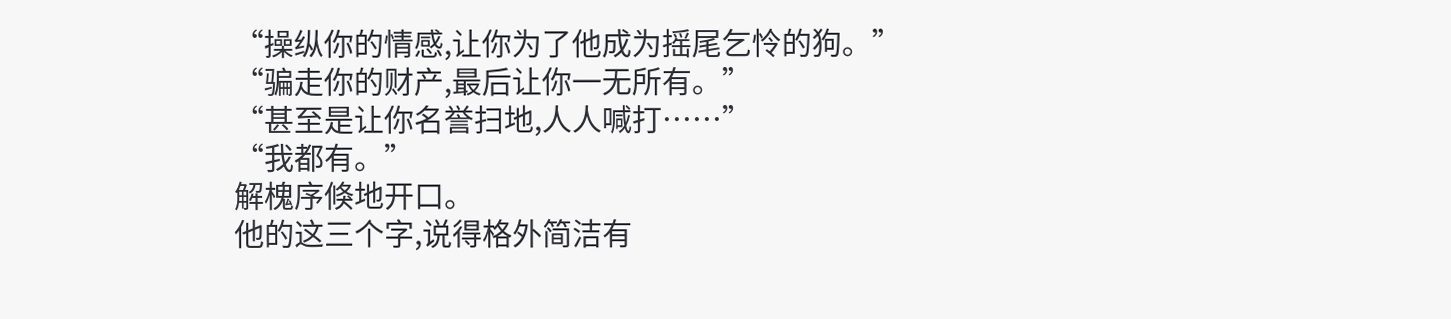“操纵你的情感,让你为了他成为摇尾乞怜的狗。”
“骗走你的财产,最后让你一无所有。”
“甚至是让你名誉扫地,人人喊打……”
“我都有。”
解槐序倏地开口。
他的这三个字,说得格外简洁有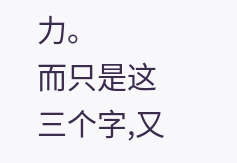力。
而只是这三个字,又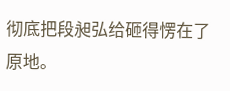彻底把段昶弘给砸得愣在了原地。